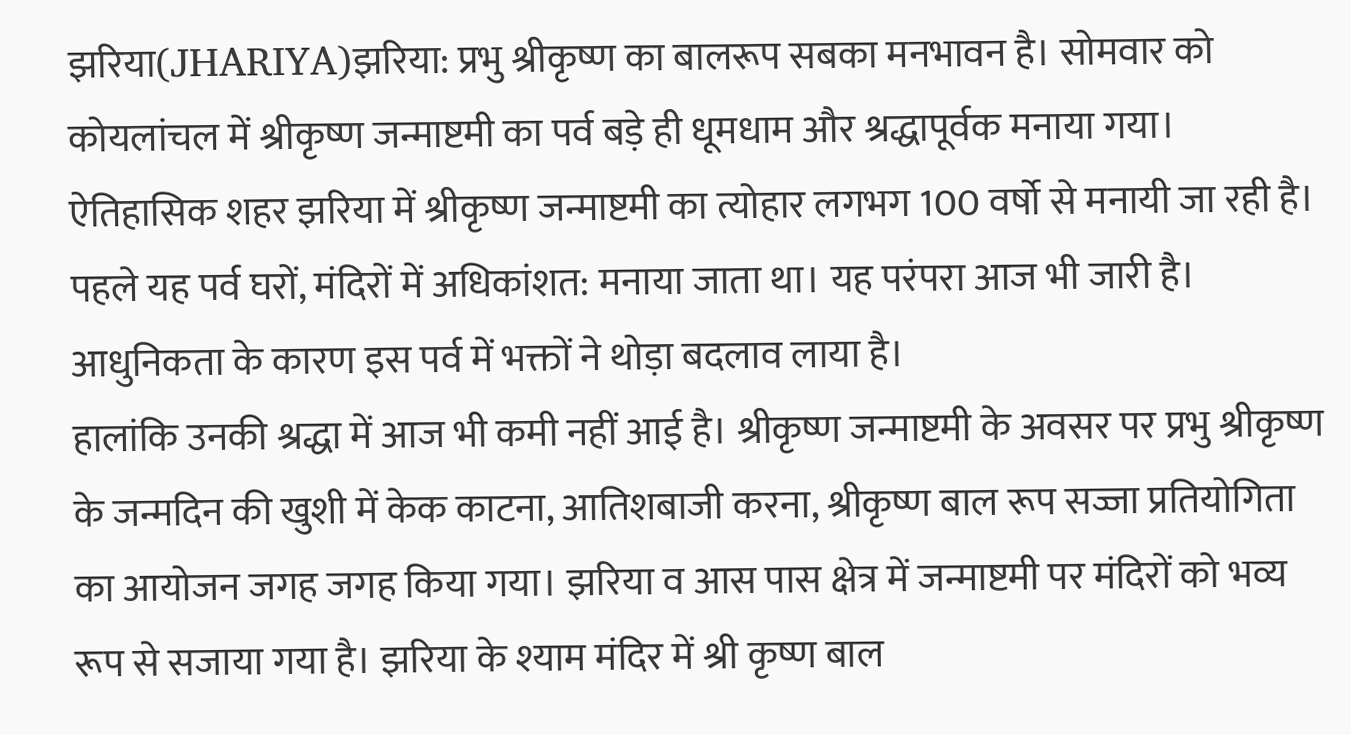झरिया(JHARIYA)झरिया: प्रभु श्रीकृष्ण का बालरूप सबका मनभावन है। सोमवार को कोयलांचल में श्रीकृष्ण जन्माष्टमी का पर्व बड़े ही धूमधाम और श्रद्धापूर्वक मनाया गया। ऐतिहासिक शहर झरिया में श्रीकृष्ण जन्माष्टमी का त्योहार लगभग 100 वर्षो से मनायी जा रही है। पहले यह पर्व घरों, मंदिरों में अधिकांशत: मनाया जाता था। यह परंपरा आज भी जारी है। आधुनिकता के कारण इस पर्व में भक्तों ने थोड़ा बदलाव लाया है।
हालांकि उनकी श्रद्धा में आज भी कमी नहीं आई है। श्रीकृष्ण जन्माष्टमी के अवसर पर प्रभु श्रीकृष्ण के जन्मदिन की खुशी में केक काटना, आतिशबाजी करना, श्रीकृष्ण बाल रूप सज्जा प्रतियोगिता का आयोजन जगह जगह किया गया। झरिया व आस पास क्षेत्र में जन्माष्टमी पर मंदिरों को भव्य रूप से सजाया गया है। झरिया के श्याम मंदिर में श्री कृष्ण बाल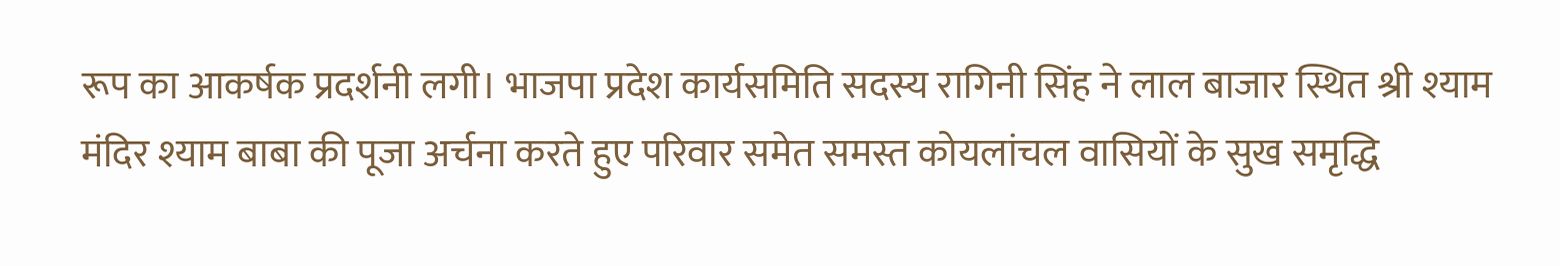रूप का आकर्षक प्रदर्शनी लगी। भाजपा प्रदेश कार्यसमिति सदस्य रागिनी सिंह ने लाल बाजार स्थित श्री श्याम मंदिर श्याम बाबा की पूजा अर्चना करते हुए परिवार समेत समस्त कोयलांचल वासियों के सुख समृद्धि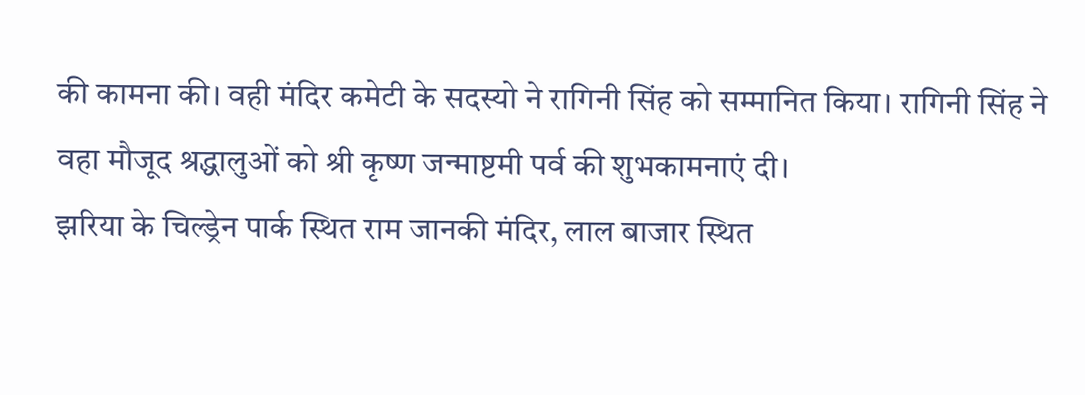की कामना की। वही मंदिर कमेटी के सदस्यो ने रागिनी सिंह को सम्मानित किया। रागिनी सिंह ने वहा मौजूद श्रद्धालुओं को श्री कृष्ण जन्माष्टमी पर्व की शुभकामनाएं दी।
झरिया के चिल्ड्रेन पार्क स्थित राम जानकी मंदिर, लाल बाजार स्थित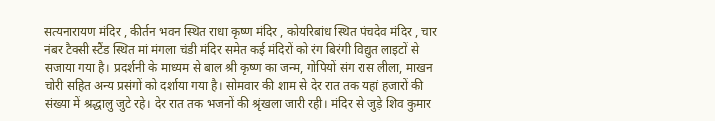सत्यनारायण मंदिर , कीर्तन भवन स्थित राधा कृष्ण मंदिर , कोयरिबांध स्थित पंचदेव मंदिर , चार नंबर टैक्सी स्टैंड स्थित मां मंगला चंडी मंदिर समेत कई मंदिरों को रंग बिरंगी विद्युत लाइटों से सजाया गया है। प्रदर्शनी के माध्यम से बाल श्री कृष्ण का जन्म, गोपियों संग रास लीला, माखन चोरी सहित अन्य प्रसंगों को दर्शाया गया है। सोमवार की शाम से देर रात तक यहां हजारों की संख्या में श्रद्धालु जुटे रहे। देर रात तक भजनों की श्रृंखला जारी रही। मंदिर से जुड़े शिव कुमार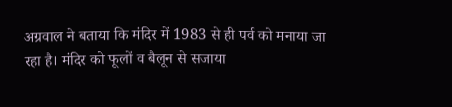अग्रवाल ने बताया कि मंदिर में 1983 से ही पर्व को मनाया जा रहा है। मंदिर को फूलों व बैलून से सजाया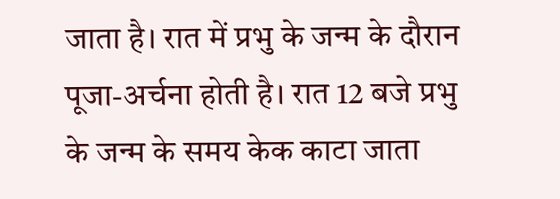जाता है। रात में प्रभु के जन्म के दौरान पूजा-अर्चना होती है। रात 12 बजे प्रभु के जन्म के समय केक काटा जाता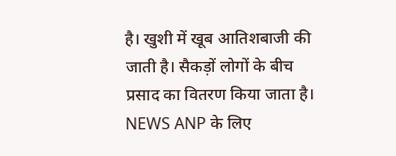है। खुशी में खूब आतिशबाजी की जाती है। सैकड़ों लोगों के बीच प्रसाद का वितरण किया जाता है।
NEWS ANP के लिए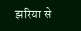झरिया से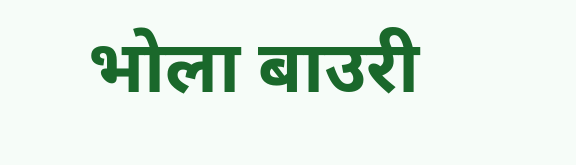भोला बाउरी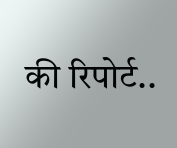की रिपोर्ट..